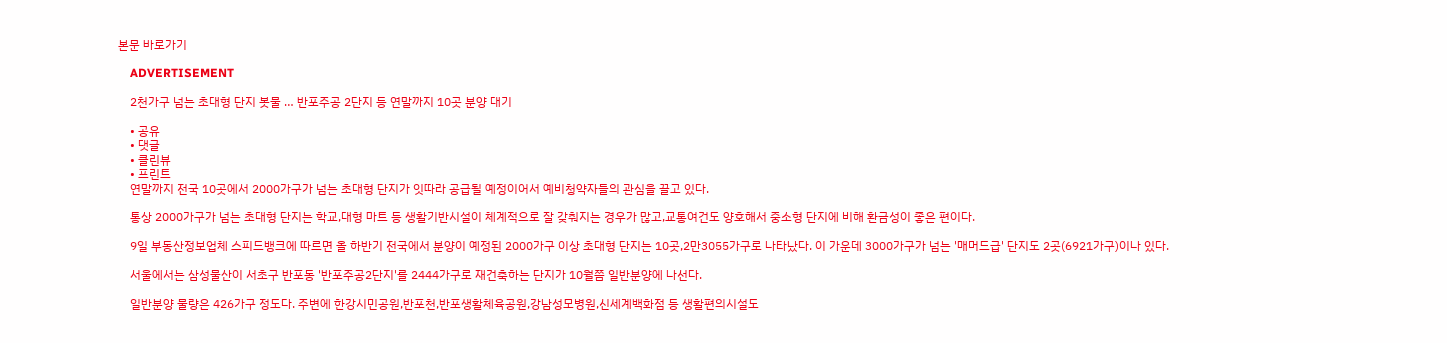본문 바로가기

    ADVERTISEMENT

    2천가구 넘는 초대형 단지 봇물 … 반포주공 2단지 등 연말까지 10곳 분양 대기

    • 공유
    • 댓글
    • 클린뷰
    • 프린트
    연말까지 전국 10곳에서 2000가구가 넘는 초대형 단지가 잇따라 공급될 예정이어서 예비청약자들의 관심을 끌고 있다.

    통상 2000가구가 넘는 초대형 단지는 학교,대형 마트 등 생활기반시설이 체계적으로 잘 갖춰지는 경우가 많고,교통여건도 양호해서 중소형 단지에 비해 환금성이 좋은 편이다.

    9일 부동산정보업체 스피드뱅크에 따르면 올 하반기 전국에서 분양이 예정된 2000가구 이상 초대형 단지는 10곳,2만3055가구로 나타났다. 이 가운데 3000가구가 넘는 '매머드급' 단지도 2곳(6921가구)이나 있다.

    서울에서는 삼성물산이 서초구 반포동 '반포주공2단지'를 2444가구로 재건축하는 단지가 10월쯤 일반분양에 나선다.

    일반분양 물량은 426가구 정도다. 주변에 한강시민공원,반포천,반포생활체육공원,강남성모병원,신세계백화점 등 생활편의시설도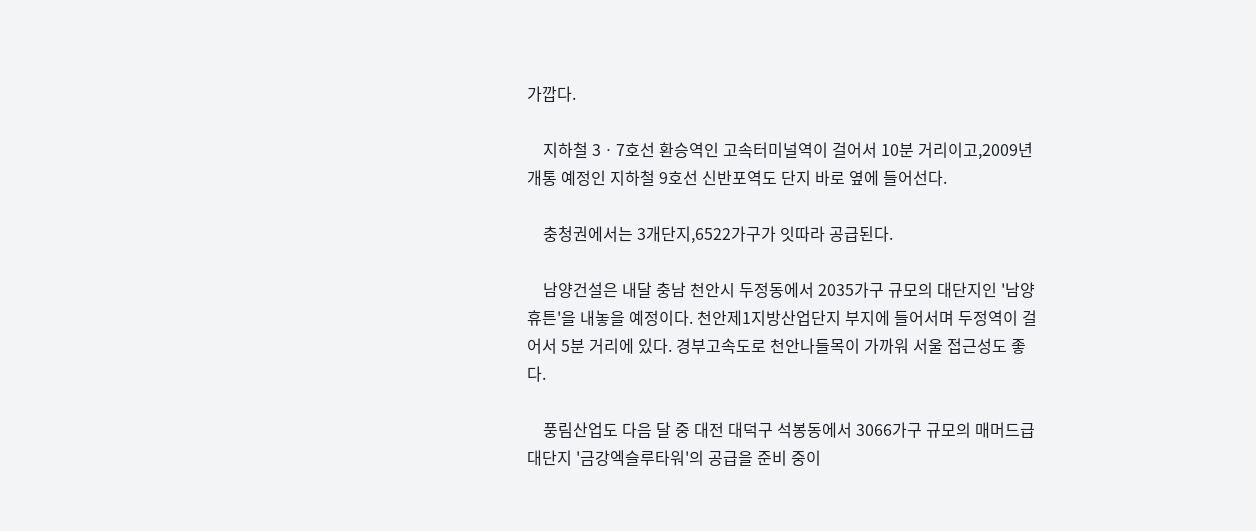가깝다.

    지하철 3ㆍ7호선 환승역인 고속터미널역이 걸어서 10분 거리이고,2009년 개통 예정인 지하철 9호선 신반포역도 단지 바로 옆에 들어선다.

    충청권에서는 3개단지,6522가구가 잇따라 공급된다.

    남양건설은 내달 충남 천안시 두정동에서 2035가구 규모의 대단지인 '남양휴튼'을 내놓을 예정이다. 천안제1지방산업단지 부지에 들어서며 두정역이 걸어서 5분 거리에 있다. 경부고속도로 천안나들목이 가까워 서울 접근성도 좋다.

    풍림산업도 다음 달 중 대전 대덕구 석봉동에서 3066가구 규모의 매머드급 대단지 '금강엑슬루타워'의 공급을 준비 중이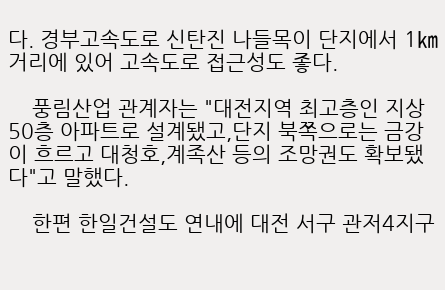다. 경부고속도로 신탄진 나들목이 단지에서 1㎞ 거리에 있어 고속도로 접근성도 좋다.

    풍림산업 관계자는 "대전지역 최고층인 지상 50층 아파트로 설계됐고,단지 북쪽으로는 금강이 흐르고 대청호,계족산 등의 조망권도 확보됐다"고 말했다.

    한편 한일건설도 연내에 대전 서구 관저4지구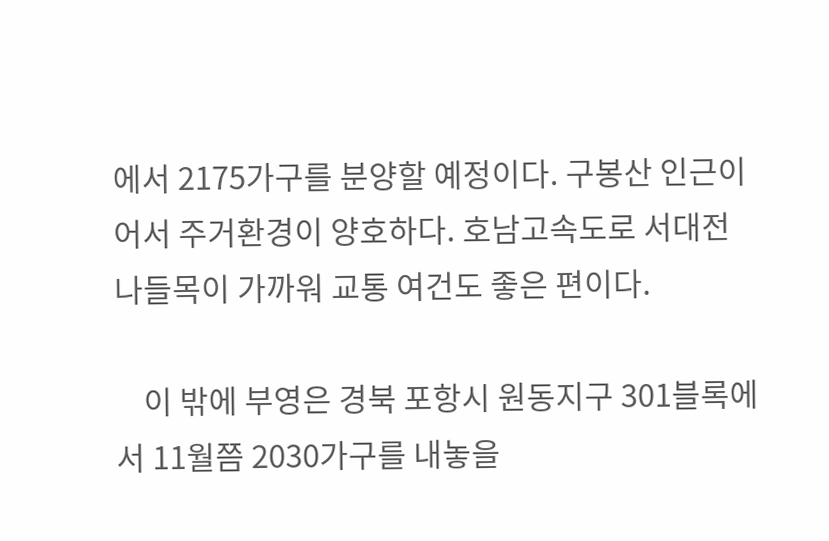에서 2175가구를 분양할 예정이다. 구봉산 인근이어서 주거환경이 양호하다. 호남고속도로 서대전나들목이 가까워 교통 여건도 좋은 편이다.

    이 밖에 부영은 경북 포항시 원동지구 301블록에서 11월쯤 2030가구를 내놓을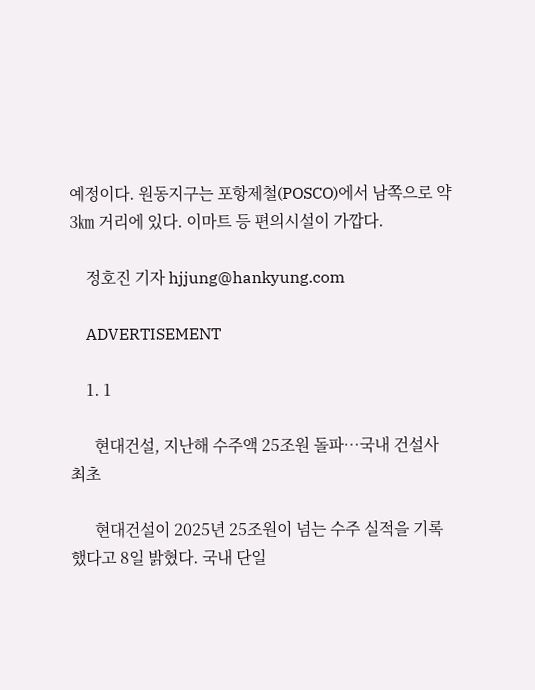예정이다. 원동지구는 포항제철(POSCO)에서 남쪽으로 약 3㎞ 거리에 있다. 이마트 등 편의시설이 가깝다.

    정호진 기자 hjjung@hankyung.com

    ADVERTISEMENT

    1. 1

      현대건설, 지난해 수주액 25조원 돌파…국내 건설사 최초

      현대건설이 2025년 25조원이 넘는 수주 실적을 기록했다고 8일 밝혔다. 국내 단일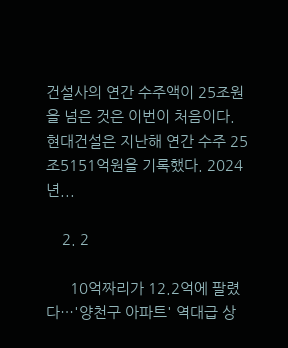건설사의 연간 수주액이 25조원을 넘은 것은 이번이 처음이다.현대건설은 지난해 연간 수주 25조5151억원을 기록했다. 2024년...

    2. 2

      10억짜리가 12.2억에 팔렸다…'양천구 아파트' 역대급 상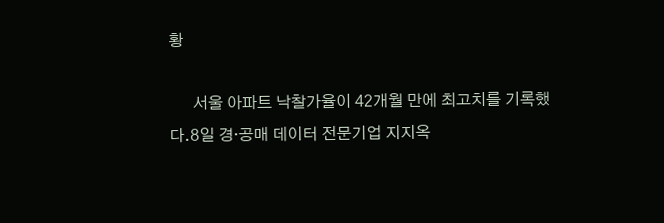황

      서울 아파트 낙찰가율이 42개월 만에 최고치를 기록했다.8일 경·공매 데이터 전문기업 지지옥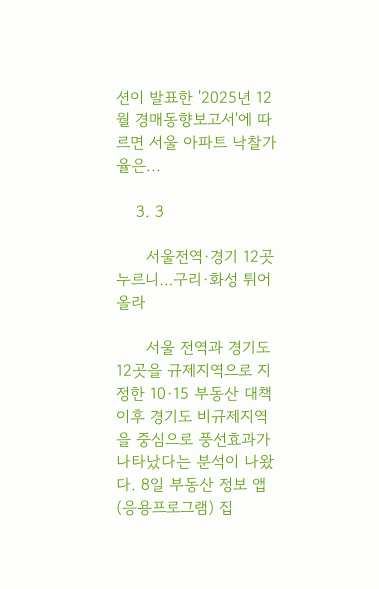션이 발표한 '2025년 12월 경매동향보고서'에 따르면 서울 아파트 낙찰가율은...

    3. 3

      서울전역·경기 12곳 누르니…구리·화성 튀어올라

      서울 전역과 경기도 12곳을 규제지역으로 지정한 10·15 부동산 대책 이후 경기도 비규제지역을 중심으로 풍선효과가 나타났다는 분석이 나왔다. 8일 부동산 정보 앱(응용프로그램) 집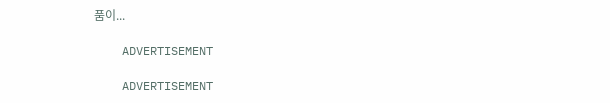품이...

    ADVERTISEMENT

    ADVERTISEMENT